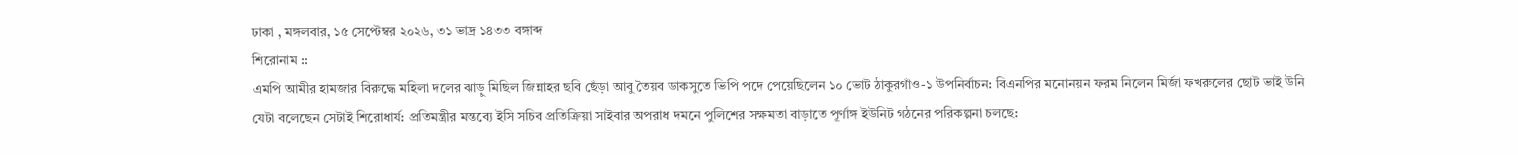ঢাকা , মঙ্গলবার, ১৫ সেপ্টেম্বর ২০২৬, ৩১ ভাদ্র ১৪৩৩ বঙ্গাব্দ
শিরোনাম ::
এমপি আমীর হামজার বিরুদ্ধে মহিলা দলের ঝাড়ু মিছিল জিন্নাহর ছবি ছেঁড়া আবু তৈয়ব ডাকসুতে ভিপি পদে পেয়েছিলেন ১০ ভোট ঠাকুরগাঁও-১ উপনির্বাচন: বিএনপির মনোনয়ন ফরম নিলেন মির্জা ফখরুলের ছোট ভাই উনি যেটা বলেছেন সেটাই শিরোধার্য: প্রতিমন্ত্রীর মন্তব্যে ইসি সচিব প্রতিক্রিয়া সাইবার অপরাধ দমনে পুলিশের সক্ষমতা বাড়াতে পূর্ণাঙ্গ ইউনিট গঠনের পরিকল্পনা চলছে: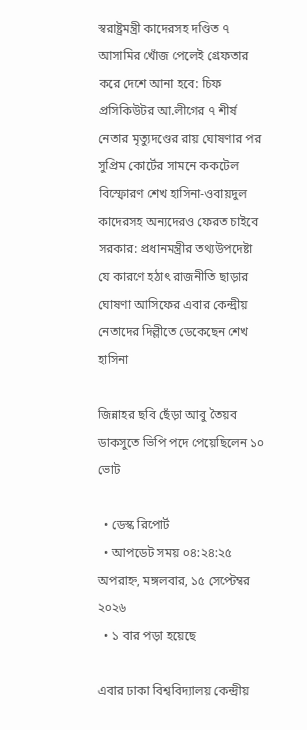স্বরাষ্ট্রমন্ত্রী কাদেরসহ দণ্ডিত ৭ আসামির খোঁজ পেলেই গ্রেফতার করে দেশে আনা হবে: চিফ প্রসিকিউটর আ.লীগের ৭ শীর্ষ নেতার মৃত্যুদণ্ডের রায় ঘোষণার পর সুপ্রিম কোর্টের সামনে ককটেল বিস্ফোরণ শেখ হাসিনা-ওবায়দুল কাদেরসহ অন্যদেরও ফেরত চাইবে সরকার: প্রধানমন্ত্রীর তথ্যউপদেষ্টা যে কারণে হঠাৎ রাজনীতি ছাড়ার ঘোষণা আসিফের এবার কেন্দ্রীয় নেতাদের দিল্লীতে ডেকেছেন শেখ হাসিনা

জিন্নাহর ছবি ছেঁড়া আবু তৈয়ব ডাকসুতে ভিপি পদে পেয়েছিলেন ১০ ভোট

  • ডেস্ক রিপোর্ট
  • আপডেট সময় ০৪:২৪:২৫ অপরাহ্ন, মঙ্গলবার, ১৫ সেপ্টেম্বর ২০২৬
  • ১ বার পড়া হয়েছে

এবার ঢাকা বিশ্ববিদ্যালয় কেন্দ্রীয়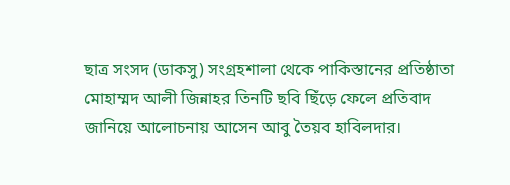ছাত্র সংসদ (ডাকসু) সংগ্রহশালা থেকে পাকিস্তানের প্রতিষ্ঠাতা মোহাম্মদ আলী জিন্নাহর তিনটি ছবি ছিঁড়ে ফেলে প্রতিবাদ জানিয়ে আলোচনায় আসেন আবু তৈয়ব হাবিলদার।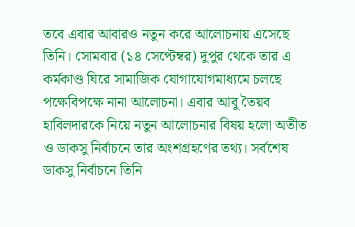তবে এবার আবারও নতুন করে আলোচনায় এসেছে তিনি। সোমবার (১৪ সেপ্টেম্বর) দুপুর থেকে তার এ কর্মকাণ্ড ঘিরে সামাজিক যোগাযোগমাধ্যমে চলছে পক্ষেবিপক্ষে নানা আলোচনা। এবার আবু তৈয়ব হাবিলদারকে নিয়ে নতুন আলোচনার বিষয় হলো অতীত ও ডাকসু নির্বাচনে তার অংশগ্রহণের তথ্য। সর্বশেষ ডাকসু নির্বাচনে তিনি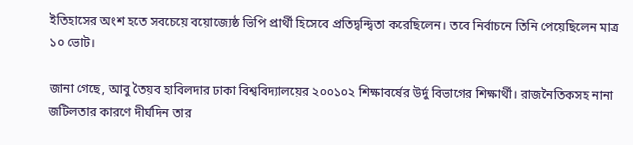ইতিহাসের অংশ হতে সবচেয়ে বয়োজ্যেষ্ঠ ভিপি প্রার্থী হিসেবে প্রতিদ্বন্দ্বিতা করেছিলেন। তবে নির্বাচনে তিনি পেয়েছিলেন মাত্র ১০ ভোট।

জানা গেছে, আবু তৈয়ব হাবিলদার ঢাকা বিশ্ববিদ্যালয়ের ২০০১০২ শিক্ষাবর্ষের উর্দু বিভাগের শিক্ষার্থী। রাজনৈতিকসহ নানা জটিলতার কারণে দীর্ঘদিন তার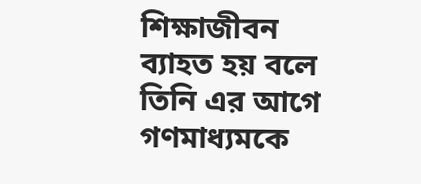শিক্ষাজীবন ব্যাহত হয় বলে তিনি এর আগে গণমাধ্যমকে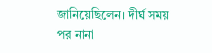জানিয়েছিলেন। দীর্ঘ সময় পর নানা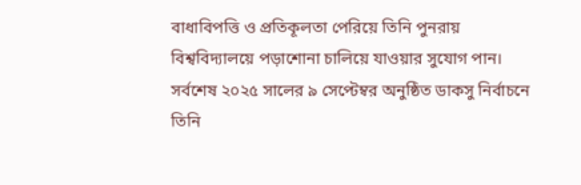বাধাবিপত্তি ও প্রতিকূলতা পেরিয়ে তিনি পুনরায় বিশ্ববিদ্যালয়ে পড়াশোনা চালিয়ে যাওয়ার সুযোগ পান। সর্বশেষ ২০২৫ সালের ৯ সেপ্টেম্বর অনুষ্ঠিত ডাকসু নির্বাচনে তিনি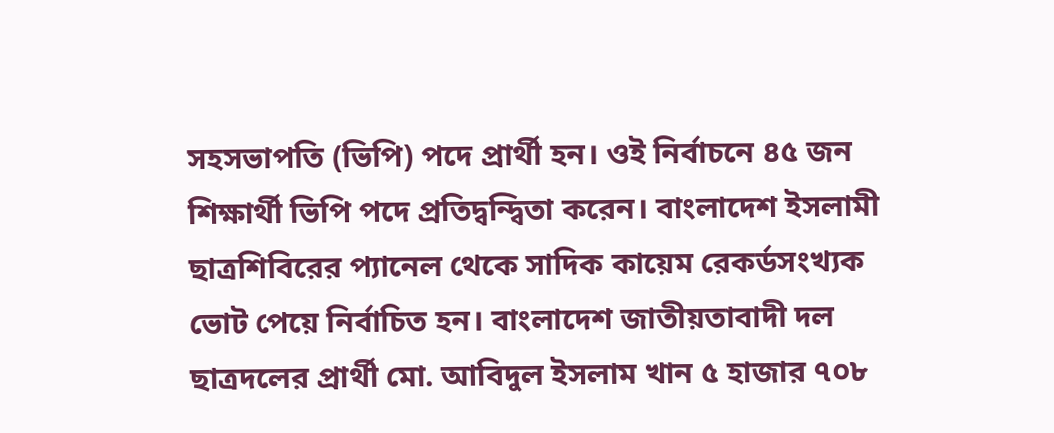সহসভাপতি (ভিপি) পদে প্রার্থী হন। ওই নির্বাচনে ৪৫ জন শিক্ষার্থী ভিপি পদে প্রতিদ্বন্দ্বিতা করেন। বাংলাদেশ ইসলামী ছাত্রশিবিরের প্যানেল থেকে সাদিক কায়েম রেকর্ডসংখ্যক ভোট পেয়ে নির্বাচিত হন। বাংলাদেশ জাতীয়তাবাদী দল ছাত্রদলের প্রার্থী মো. আবিদুল ইসলাম খান ৫ হাজার ৭০৮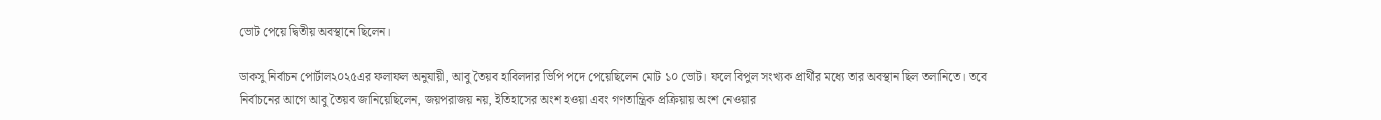ভোট পেয়ে দ্বিতীয় অবস্থানে ছিলেন।

ডাকসু নির্বাচন পোর্টাল২০২৫এর ফলাফল অনুযায়ী, আবু তৈয়ব হাবিলদার ভিপি পদে পেয়েছিলেন মোট ১০ ভোট। ফলে বিপুল সংখ্যক প্রার্থীর মধ্যে তার অবস্থান ছিল তলানিতে। তবে নির্বাচনের আগে আবু তৈয়ব জানিয়েছিলেন, জয়পরাজয় নয়, ইতিহাসের অংশ হওয়া এবং গণতান্ত্রিক প্রক্রিয়ায় অংশ নেওয়ার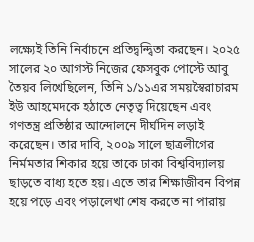লক্ষ্যেই তিনি নির্বাচনে প্রতিদ্বন্দ্বিতা করছেন। ২০২৫ সালের ২০ আগস্ট নিজের ফেসবুক পোস্টে আবু তৈয়ব লিখেছিলেন, তিনি ১/১১এর সময়স্বৈরাচারম ইউ আহমেদকে হঠাতে নেতৃত্ব দিয়েছেন এবং গণতন্ত্র প্রতিষ্ঠার আন্দোলনে দীর্ঘদিন লড়াই করেছেন। তার দাবি, ২০০৯ সালে ছাত্রলীগের নির্মমতার শিকার হয়ে তাকে ঢাকা বিশ্ববিদ্যালয় ছাড়তে বাধ্য হতে হয়। এতে তার শিক্ষাজীবন বিপন্ন হয়ে পড়ে এবং পড়ালেখা শেষ করতে না পারায়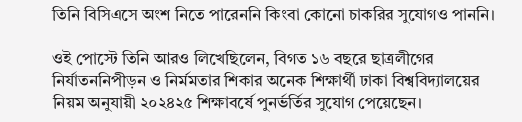তিনি বিসিএসে অংশ নিতে পারেননি কিংবা কোনো চাকরির সুযোগও পাননি।

ওই পোস্টে তিনি আরও লিখেছিলেন, বিগত ১৬ বছরে ছাত্রলীগের নির্যাতননিপীড়ন ও নির্মমতার শিকার অনেক শিক্ষার্থী ঢাকা বিশ্ববিদ্যালয়ের নিয়ম অনুযায়ী ২০২৪২৫ শিক্ষাবর্ষে পুনর্ভর্তির সুযোগ পেয়েছেন।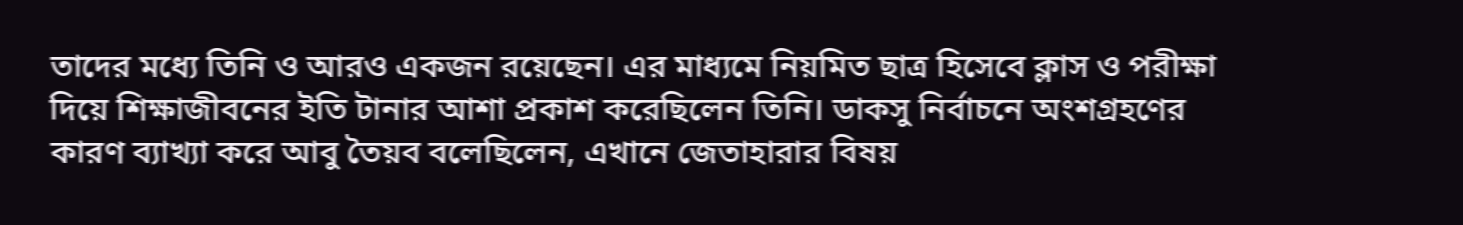তাদের মধ্যে তিনি ও আরও একজন রয়েছেন। এর মাধ্যমে নিয়মিত ছাত্র হিসেবে ক্লাস ও পরীক্ষা দিয়ে শিক্ষাজীবনের ইতি টানার আশা প্রকাশ করেছিলেন তিনি। ডাকসু নির্বাচনে অংশগ্রহণের কারণ ব্যাখ্যা করে আবু তৈয়ব বলেছিলেন, এখানে জেতাহারার বিষয়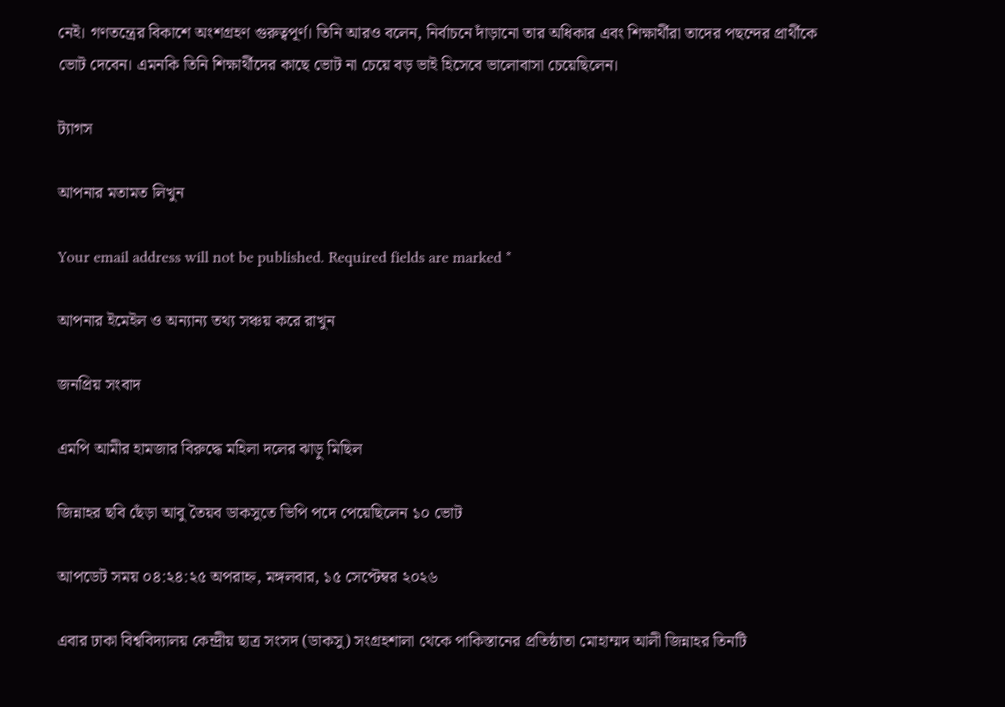নেই। গণতন্ত্রের বিকাশে অংশগ্রহণ গুরুত্বপূর্ণ। তিনি আরও বলেন, নির্বাচনে দাঁড়ানো তার অধিকার এবং শিক্ষার্থীরা তাদের পছন্দের প্রার্থীকে ভোট দেবেন। এমনকি তিনি শিক্ষার্থীদের কাছে ভোট না চেয়ে বড় ভাই হিসেবে ভালোবাসা চেয়েছিলেন।

ট্যাগস

আপনার মতামত লিখুন

Your email address will not be published. Required fields are marked *

আপনার ইমেইল ও অন্যান্য তথ্য সঞ্চয় করে রাখুন

জনপ্রিয় সংবাদ

এমপি আমীর হামজার বিরুদ্ধে মহিলা দলের ঝাড়ু মিছিল

জিন্নাহর ছবি ছেঁড়া আবু তৈয়ব ডাকসুতে ভিপি পদে পেয়েছিলেন ১০ ভোট

আপডেট সময় ০৪:২৪:২৫ অপরাহ্ন, মঙ্গলবার, ১৫ সেপ্টেম্বর ২০২৬

এবার ঢাকা বিশ্ববিদ্যালয় কেন্দ্রীয় ছাত্র সংসদ (ডাকসু) সংগ্রহশালা থেকে পাকিস্তানের প্রতিষ্ঠাতা মোহাম্মদ আলী জিন্নাহর তিনটি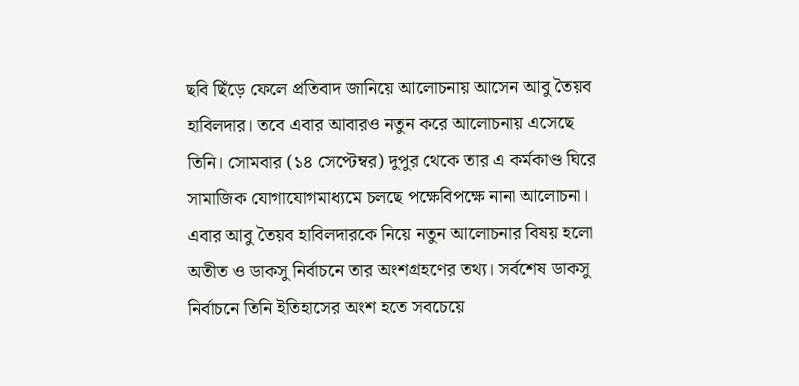ছবি ছিঁড়ে ফেলে প্রতিবাদ জানিয়ে আলোচনায় আসেন আবু তৈয়ব হাবিলদার। তবে এবার আবারও নতুন করে আলোচনায় এসেছে তিনি। সোমবার (১৪ সেপ্টেম্বর) দুপুর থেকে তার এ কর্মকাণ্ড ঘিরে সামাজিক যোগাযোগমাধ্যমে চলছে পক্ষেবিপক্ষে নানা আলোচনা। এবার আবু তৈয়ব হাবিলদারকে নিয়ে নতুন আলোচনার বিষয় হলো অতীত ও ডাকসু নির্বাচনে তার অংশগ্রহণের তথ্য। সর্বশেষ ডাকসু নির্বাচনে তিনি ইতিহাসের অংশ হতে সবচেয়ে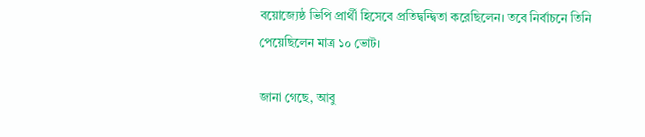বয়োজ্যেষ্ঠ ভিপি প্রার্থী হিসেবে প্রতিদ্বন্দ্বিতা করেছিলেন। তবে নির্বাচনে তিনি পেয়েছিলেন মাত্র ১০ ভোট।

জানা গেছে, আবু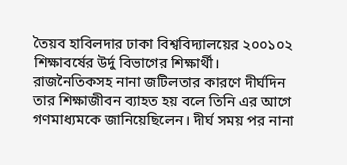তৈয়ব হাবিলদার ঢাকা বিশ্ববিদ্যালয়ের ২০০১০২ শিক্ষাবর্ষের উর্দু বিভাগের শিক্ষার্থী। রাজনৈতিকসহ নানা জটিলতার কারণে দীর্ঘদিন তার শিক্ষাজীবন ব্যাহত হয় বলে তিনি এর আগে গণমাধ্যমকে জানিয়েছিলেন। দীর্ঘ সময় পর নানা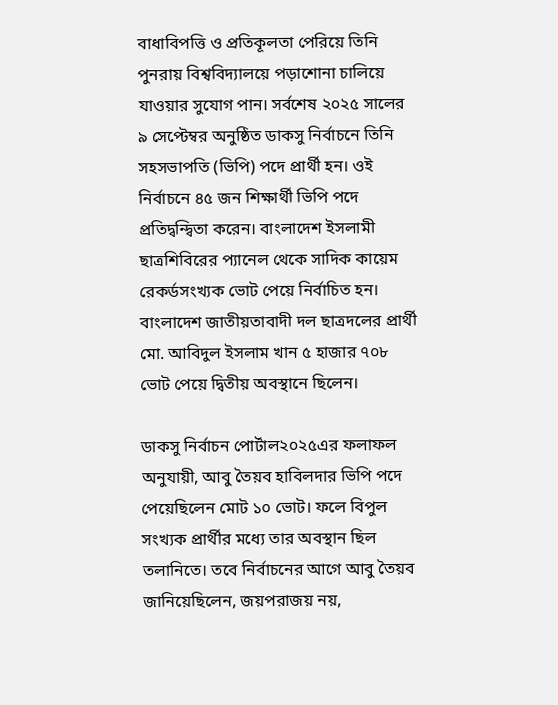বাধাবিপত্তি ও প্রতিকূলতা পেরিয়ে তিনি পুনরায় বিশ্ববিদ্যালয়ে পড়াশোনা চালিয়ে যাওয়ার সুযোগ পান। সর্বশেষ ২০২৫ সালের ৯ সেপ্টেম্বর অনুষ্ঠিত ডাকসু নির্বাচনে তিনি সহসভাপতি (ভিপি) পদে প্রার্থী হন। ওই নির্বাচনে ৪৫ জন শিক্ষার্থী ভিপি পদে প্রতিদ্বন্দ্বিতা করেন। বাংলাদেশ ইসলামী ছাত্রশিবিরের প্যানেল থেকে সাদিক কায়েম রেকর্ডসংখ্যক ভোট পেয়ে নির্বাচিত হন। বাংলাদেশ জাতীয়তাবাদী দল ছাত্রদলের প্রার্থী মো. আবিদুল ইসলাম খান ৫ হাজার ৭০৮ ভোট পেয়ে দ্বিতীয় অবস্থানে ছিলেন।

ডাকসু নির্বাচন পোর্টাল২০২৫এর ফলাফল অনুযায়ী, আবু তৈয়ব হাবিলদার ভিপি পদে পেয়েছিলেন মোট ১০ ভোট। ফলে বিপুল সংখ্যক প্রার্থীর মধ্যে তার অবস্থান ছিল তলানিতে। তবে নির্বাচনের আগে আবু তৈয়ব জানিয়েছিলেন, জয়পরাজয় নয়,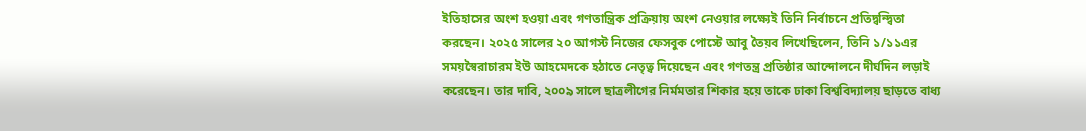ইতিহাসের অংশ হওয়া এবং গণতান্ত্রিক প্রক্রিয়ায় অংশ নেওয়ার লক্ষ্যেই তিনি নির্বাচনে প্রতিদ্বন্দ্বিতা করছেন। ২০২৫ সালের ২০ আগস্ট নিজের ফেসবুক পোস্টে আবু তৈয়ব লিখেছিলেন, তিনি ১/১১এর সময়স্বৈরাচারম ইউ আহমেদকে হঠাতে নেতৃত্ব দিয়েছেন এবং গণতন্ত্র প্রতিষ্ঠার আন্দোলনে দীর্ঘদিন লড়াই করেছেন। তার দাবি, ২০০৯ সালে ছাত্রলীগের নির্মমতার শিকার হয়ে তাকে ঢাকা বিশ্ববিদ্যালয় ছাড়তে বাধ্য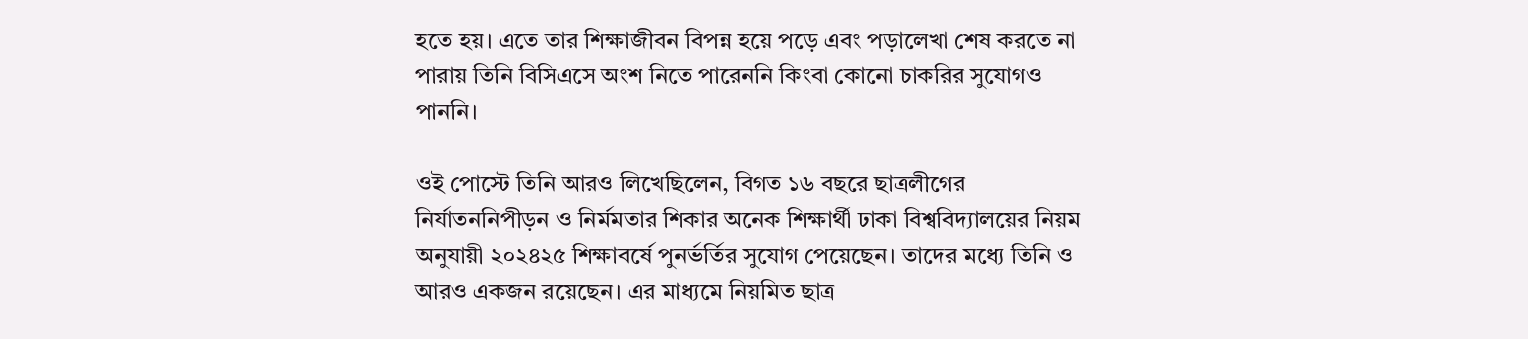হতে হয়। এতে তার শিক্ষাজীবন বিপন্ন হয়ে পড়ে এবং পড়ালেখা শেষ করতে না পারায় তিনি বিসিএসে অংশ নিতে পারেননি কিংবা কোনো চাকরির সুযোগও পাননি।

ওই পোস্টে তিনি আরও লিখেছিলেন, বিগত ১৬ বছরে ছাত্রলীগের নির্যাতননিপীড়ন ও নির্মমতার শিকার অনেক শিক্ষার্থী ঢাকা বিশ্ববিদ্যালয়ের নিয়ম অনুযায়ী ২০২৪২৫ শিক্ষাবর্ষে পুনর্ভর্তির সুযোগ পেয়েছেন। তাদের মধ্যে তিনি ও আরও একজন রয়েছেন। এর মাধ্যমে নিয়মিত ছাত্র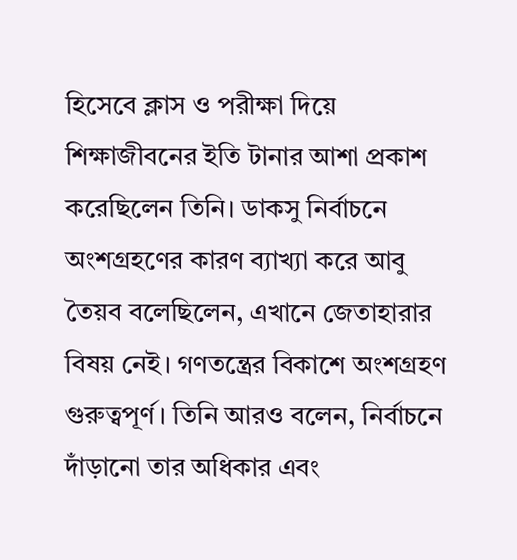হিসেবে ক্লাস ও পরীক্ষা দিয়ে শিক্ষাজীবনের ইতি টানার আশা প্রকাশ করেছিলেন তিনি। ডাকসু নির্বাচনে অংশগ্রহণের কারণ ব্যাখ্যা করে আবু তৈয়ব বলেছিলেন, এখানে জেতাহারার বিষয় নেই। গণতন্ত্রের বিকাশে অংশগ্রহণ গুরুত্বপূর্ণ। তিনি আরও বলেন, নির্বাচনে দাঁড়ানো তার অধিকার এবং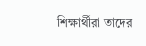শিক্ষার্থীরা তাদের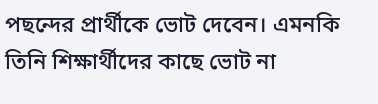পছন্দের প্রার্থীকে ভোট দেবেন। এমনকি তিনি শিক্ষার্থীদের কাছে ভোট না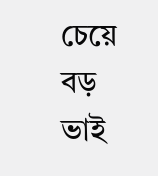চেয়ে বড় ভাই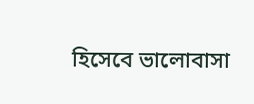হিসেবে ভালোবাসা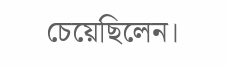চেয়েছিলেন।